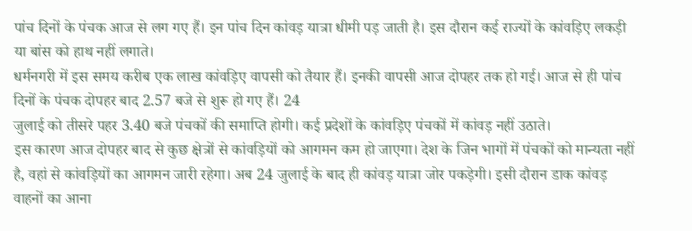पांच दिनों के पंचक आज से लग गए हैं। इन पांच दिन कांवड़ यात्रा धीमी पड़ जाती है। इस दौरान कई राज्यों के कांवड़िए लकड़ी या बांस को हाथ नहीं लगाते।
धर्मनगरी में इस समय करीब एक लाख कांवड़िए वापसी को तैयार हैं। इनकी वापसी आज दोपहर तक हो गई। आज से ही पांच दिनों के पंचक दोपहर बाद 2.57 बजे से शुरू हो गए हैं। 24
जुलाई को तीसरे पहर 3.40 बजे पंचकों की समाप्ति होगी। कई प्रदेशों के कांवड़िए पंचकों में कांवड़ नहीं उठाते।
इस कारण आज दोपहर बाद से कुछ क्षेत्रों से कांवड़ियों को आगमन कम हो जाएगा। देश के जिन भागों में पंचकों को मान्यता नहीं है, वहां से कांवड़ियों का आगमन जारी रहेगा। अब 24 जुलाई के बाद ही कांवड़ यात्रा जोर पकड़ेगी। इसी दौरान डाक कांवड़ वाहनों का आना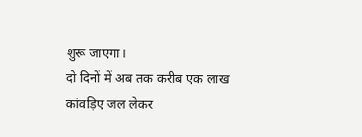शुरू जाएगा।
दो दिनों में अब तक करीब एक लाख कांवड़िए जल लेकर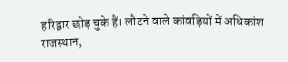हरिद्वार छोड़ चुके हैं। लौटने वाले कांवड़ियों में अधिकांश राजस्थान,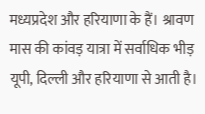मध्यप्रदेश और हरियाणा के हैं। श्रावण मास की कांवड़ यात्रा में सर्वाधिक भीड़ यूपी, दिल्ली और हरियाणा से आती है।